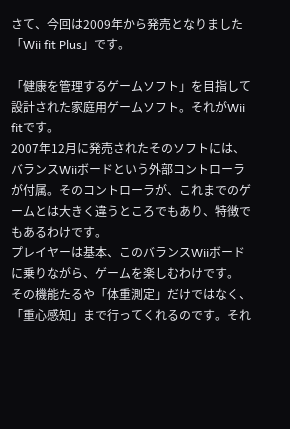さて、今回は2009年から発売となりました「Wii fit Plus」です。

「健康を管理するゲームソフト」を目指して設計された家庭用ゲームソフト。それがWii fitです。
2007年12月に発売されたそのソフトには、バランスWiiボードという外部コントローラが付属。そのコントローラが、これまでのゲームとは大きく違うところでもあり、特徴でもあるわけです。
プレイヤーは基本、このバランスWiiボードに乗りながら、ゲームを楽しむわけです。
その機能たるや「体重測定」だけではなく、「重心感知」まで行ってくれるのです。それ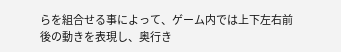らを組合せる事によって、ゲーム内では上下左右前後の動きを表現し、奥行き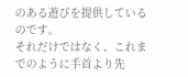のある遊びを提供しているのです。
それだけではなく、これまでのように手首より先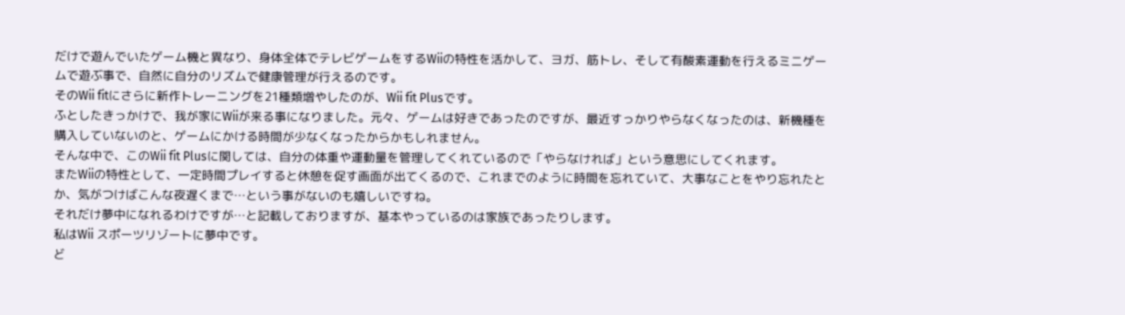だけで遊んでいたゲーム機と異なり、身体全体でテレビゲームをするWiiの特性を活かして、ヨガ、筋トレ、そして有酸素運動を行えるミニゲームで遊ぶ事で、自然に自分のリズムで健康管理が行えるのです。
そのWii fitにさらに新作トレーニングを21種類増やしたのが、Wii fit Plusです。
ふとしたきっかけで、我が家にWiiが来る事になりました。元々、ゲームは好きであったのですが、最近すっかりやらなくなったのは、新機種を購入していないのと、ゲームにかける時間が少なくなったからかもしれません。
そんな中で、このWii fit Plusに関しては、自分の体重や運動量を管理してくれているので「やらなければ」という意思にしてくれます。
またWiiの特性として、一定時間プレイすると休憩を促す画面が出てくるので、これまでのように時間を忘れていて、大事なことをやり忘れたとか、気がつけばこんな夜遅くまで…という事がないのも嬉しいですね。
それだけ夢中になれるわけですが…と記載しておりますが、基本やっているのは家族であったりします。
私はWii スポーツリゾートに夢中です。
ど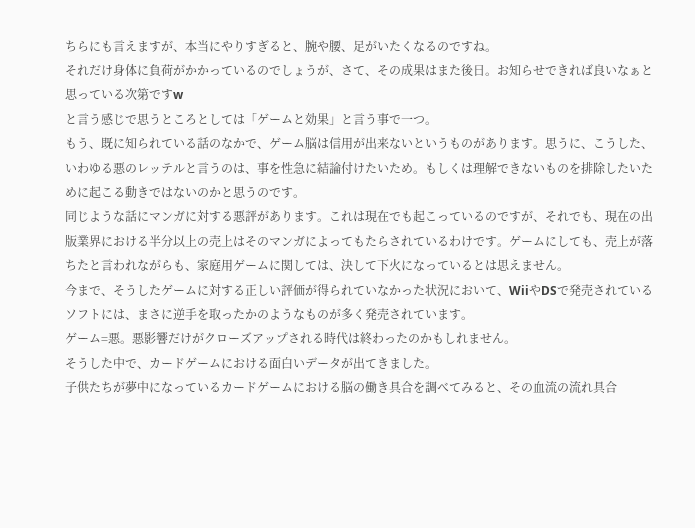ちらにも言えますが、本当にやりすぎると、腕や腰、足がいたくなるのですね。
それだけ身体に負荷がかかっているのでしょうが、さて、その成果はまた後日。お知らせできれば良いなぁと思っている次第ですw
と言う感じで思うところとしては「ゲームと効果」と言う事で一つ。
もう、既に知られている話のなかで、ゲーム脳は信用が出来ないというものがあります。思うに、こうした、いわゆる悪のレッテルと言うのは、事を性急に結論付けたいため。もしくは理解できないものを排除したいために起こる動きではないのかと思うのです。
同じような話にマンガに対する悪評があります。これは現在でも起こっているのですが、それでも、現在の出版業界における半分以上の売上はそのマンガによってもたらされているわけです。ゲームにしても、売上が落ちたと言われながらも、家庭用ゲームに関しては、決して下火になっているとは思えません。
今まで、そうしたゲームに対する正しい評価が得られていなかった状況において、WiiやDSで発売されているソフトには、まさに逆手を取ったかのようなものが多く発売されています。
ゲーム=悪。悪影響だけがクローズアップされる時代は終わったのかもしれません。
そうした中で、カードゲームにおける面白いデータが出てきました。
子供たちが夢中になっているカードゲームにおける脳の働き具合を調べてみると、その血流の流れ具合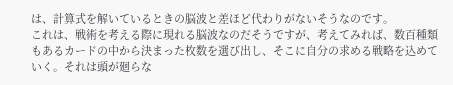は、計算式を解いているときの脳波と差ほど代わりがないそうなのです。
これは、戦術を考える際に現れる脳波なのだそうですが、考えてみれば、数百種類もあるカードの中から決まった枚数を選び出し、そこに自分の求める戦略を込めていく。それは頭が廻らな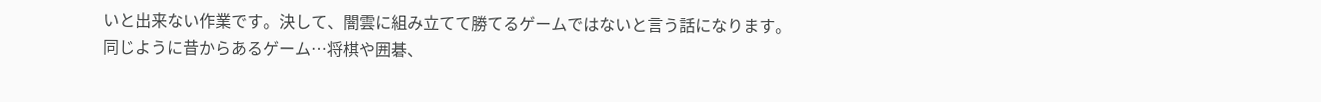いと出来ない作業です。決して、闇雲に組み立てて勝てるゲームではないと言う話になります。
同じように昔からあるゲーム…将棋や囲碁、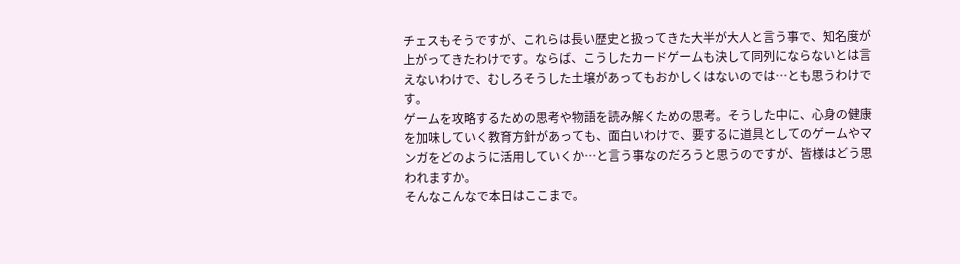チェスもそうですが、これらは長い歴史と扱ってきた大半が大人と言う事で、知名度が上がってきたわけです。ならば、こうしたカードゲームも決して同列にならないとは言えないわけで、むしろそうした土壌があってもおかしくはないのでは…とも思うわけです。
ゲームを攻略するための思考や物語を読み解くための思考。そうした中に、心身の健康を加味していく教育方針があっても、面白いわけで、要するに道具としてのゲームやマンガをどのように活用していくか…と言う事なのだろうと思うのですが、皆様はどう思われますか。
そんなこんなで本日はここまで。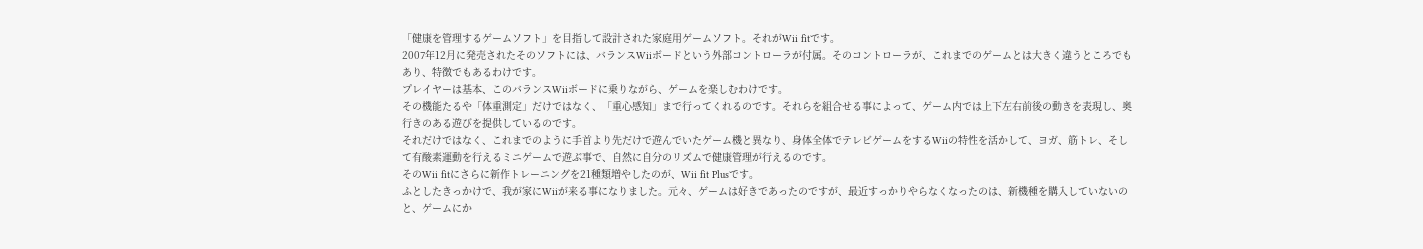「健康を管理するゲームソフト」を目指して設計された家庭用ゲームソフト。それがWii fitです。
2007年12月に発売されたそのソフトには、バランスWiiボードという外部コントローラが付属。そのコントローラが、これまでのゲームとは大きく違うところでもあり、特徴でもあるわけです。
プレイヤーは基本、このバランスWiiボードに乗りながら、ゲームを楽しむわけです。
その機能たるや「体重測定」だけではなく、「重心感知」まで行ってくれるのです。それらを組合せる事によって、ゲーム内では上下左右前後の動きを表現し、奥行きのある遊びを提供しているのです。
それだけではなく、これまでのように手首より先だけで遊んでいたゲーム機と異なり、身体全体でテレビゲームをするWiiの特性を活かして、ヨガ、筋トレ、そして有酸素運動を行えるミニゲームで遊ぶ事で、自然に自分のリズムで健康管理が行えるのです。
そのWii fitにさらに新作トレーニングを21種類増やしたのが、Wii fit Plusです。
ふとしたきっかけで、我が家にWiiが来る事になりました。元々、ゲームは好きであったのですが、最近すっかりやらなくなったのは、新機種を購入していないのと、ゲームにか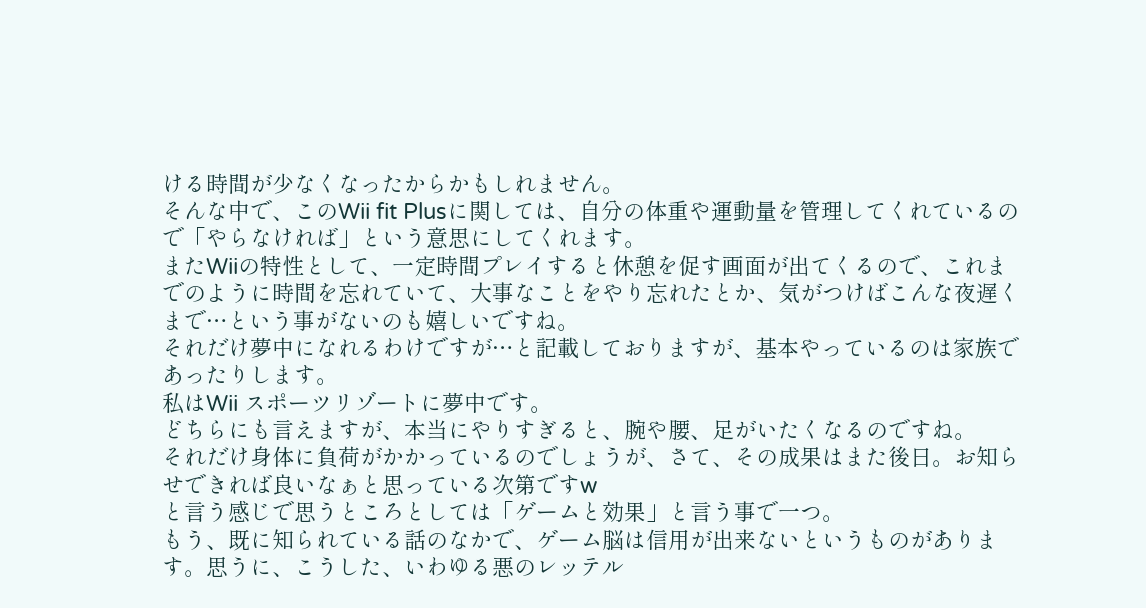ける時間が少なくなったからかもしれません。
そんな中で、このWii fit Plusに関しては、自分の体重や運動量を管理してくれているので「やらなければ」という意思にしてくれます。
またWiiの特性として、一定時間プレイすると休憩を促す画面が出てくるので、これまでのように時間を忘れていて、大事なことをやり忘れたとか、気がつけばこんな夜遅くまで…という事がないのも嬉しいですね。
それだけ夢中になれるわけですが…と記載しておりますが、基本やっているのは家族であったりします。
私はWii スポーツリゾートに夢中です。
どちらにも言えますが、本当にやりすぎると、腕や腰、足がいたくなるのですね。
それだけ身体に負荷がかかっているのでしょうが、さて、その成果はまた後日。お知らせできれば良いなぁと思っている次第ですw
と言う感じで思うところとしては「ゲームと効果」と言う事で一つ。
もう、既に知られている話のなかで、ゲーム脳は信用が出来ないというものがあります。思うに、こうした、いわゆる悪のレッテル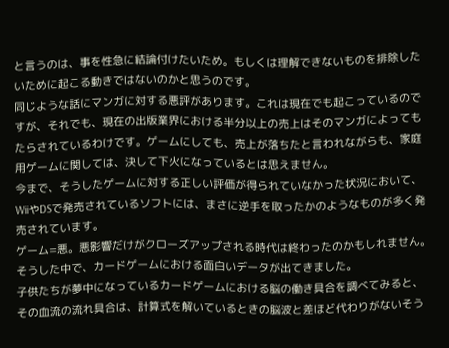と言うのは、事を性急に結論付けたいため。もしくは理解できないものを排除したいために起こる動きではないのかと思うのです。
同じような話にマンガに対する悪評があります。これは現在でも起こっているのですが、それでも、現在の出版業界における半分以上の売上はそのマンガによってもたらされているわけです。ゲームにしても、売上が落ちたと言われながらも、家庭用ゲームに関しては、決して下火になっているとは思えません。
今まで、そうしたゲームに対する正しい評価が得られていなかった状況において、WiiやDSで発売されているソフトには、まさに逆手を取ったかのようなものが多く発売されています。
ゲーム=悪。悪影響だけがクローズアップされる時代は終わったのかもしれません。
そうした中で、カードゲームにおける面白いデータが出てきました。
子供たちが夢中になっているカードゲームにおける脳の働き具合を調べてみると、その血流の流れ具合は、計算式を解いているときの脳波と差ほど代わりがないそう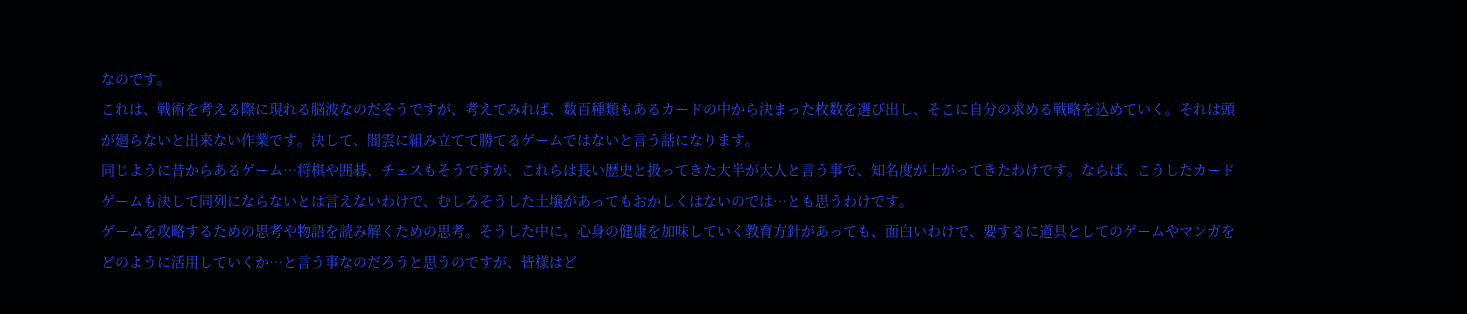なのです。
これは、戦術を考える際に現れる脳波なのだそうですが、考えてみれば、数百種類もあるカードの中から決まった枚数を選び出し、そこに自分の求める戦略を込めていく。それは頭が廻らないと出来ない作業です。決して、闇雲に組み立てて勝てるゲームではないと言う話になります。
同じように昔からあるゲーム…将棋や囲碁、チェスもそうですが、これらは長い歴史と扱ってきた大半が大人と言う事で、知名度が上がってきたわけです。ならば、こうしたカードゲームも決して同列にならないとは言えないわけで、むしろそうした土壌があってもおかしくはないのでは…とも思うわけです。
ゲームを攻略するための思考や物語を読み解くための思考。そうした中に、心身の健康を加味していく教育方針があっても、面白いわけで、要するに道具としてのゲームやマンガをどのように活用していくか…と言う事なのだろうと思うのですが、皆様はど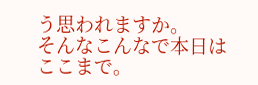う思われますか。
そんなこんなで本日はここまで。